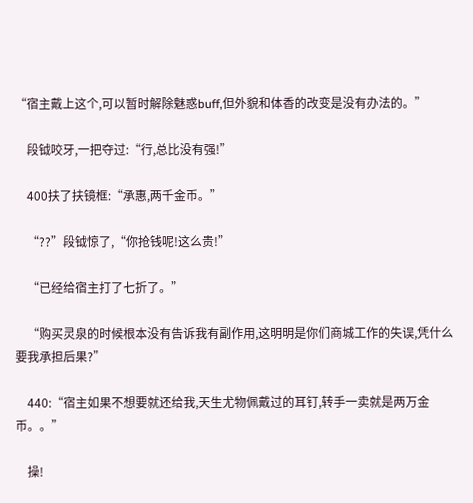“宿主戴上这个,可以暂时解除魅惑buff,但外貌和体香的改变是没有办法的。”

    段钺咬牙,一把夺过:“行,总比没有强!”

    400扶了扶镜框:“承惠,两千金币。”

    “??”段钺惊了,“你抢钱呢!这么贵!”

    “已经给宿主打了七折了。”

    “购买灵泉的时候根本没有告诉我有副作用,这明明是你们商城工作的失误,凭什么要我承担后果?”

    440:“宿主如果不想要就还给我,天生尤物佩戴过的耳钉,转手一卖就是两万金币。。”

    操!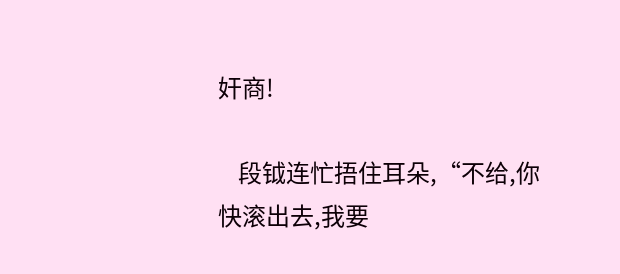奸商!

    段钺连忙捂住耳朵,“不给,你快滚出去,我要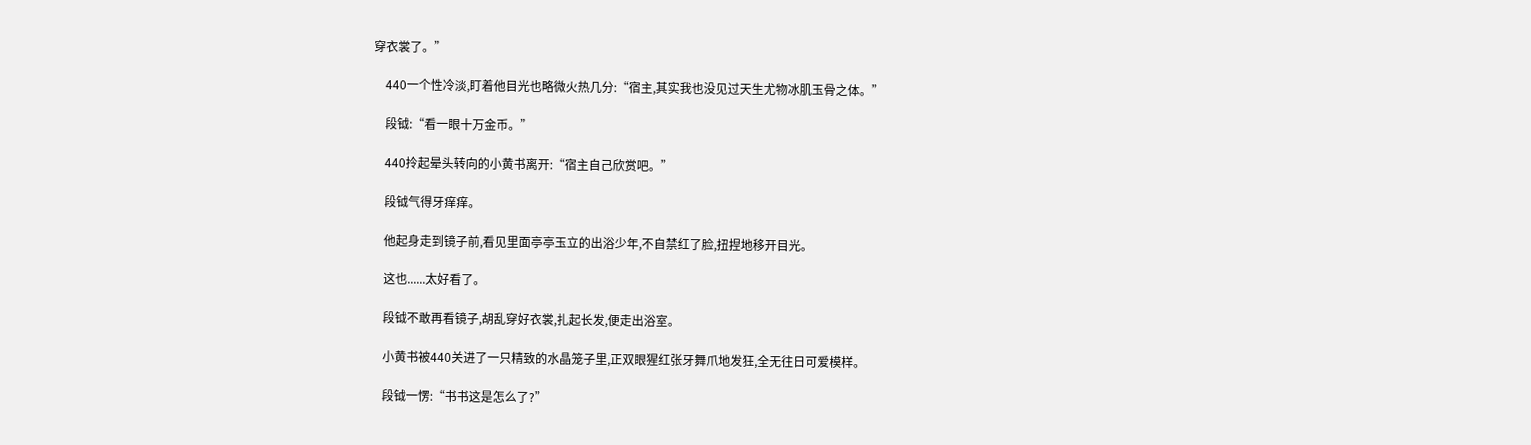穿衣裳了。”

    440一个性冷淡,盯着他目光也略微火热几分:“宿主,其实我也没见过天生尤物冰肌玉骨之体。”

    段钺:“看一眼十万金币。”

    440拎起晕头转向的小黄书离开:“宿主自己欣赏吧。”

    段钺气得牙痒痒。

    他起身走到镜子前,看见里面亭亭玉立的出浴少年,不自禁红了脸,扭捏地移开目光。

    这也......太好看了。

    段钺不敢再看镜子,胡乱穿好衣裳,扎起长发,便走出浴室。

    小黄书被440关进了一只精致的水晶笼子里,正双眼猩红张牙舞爪地发狂,全无往日可爱模样。

    段钺一愣:“书书这是怎么了?”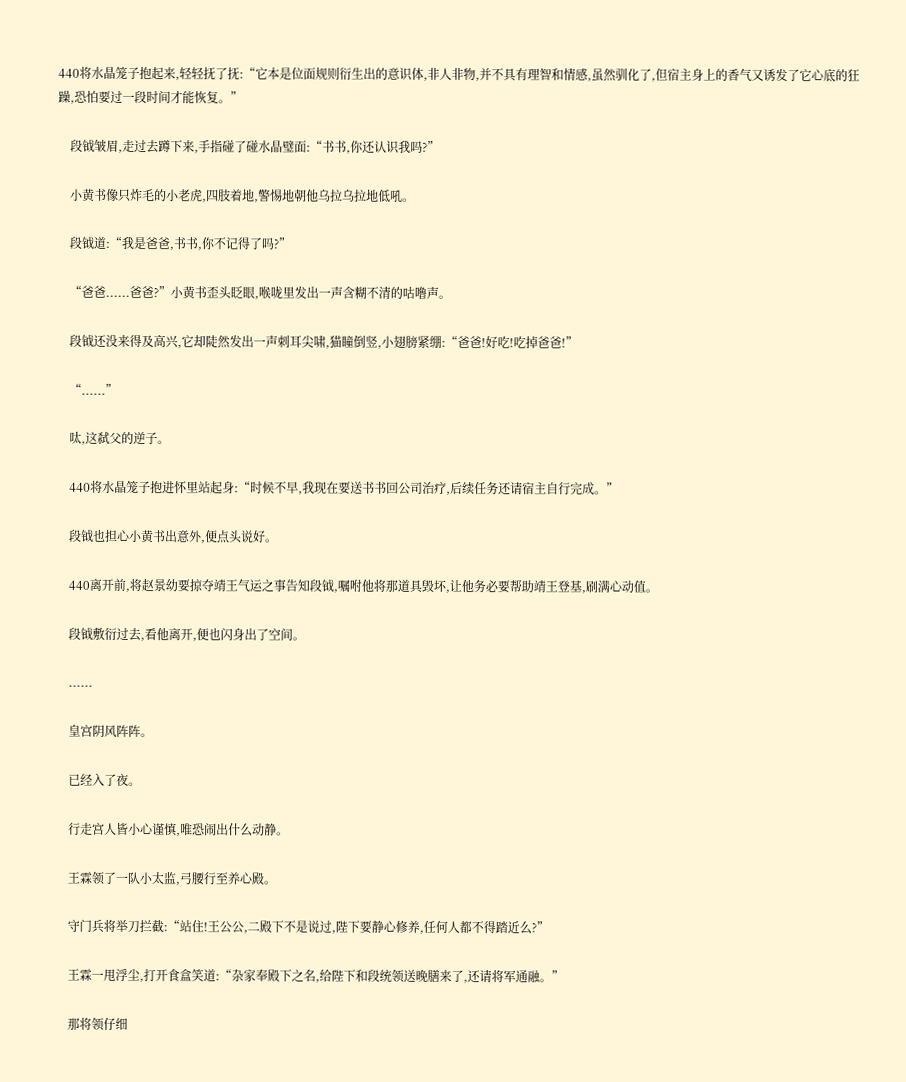440将水晶笼子抱起来,轻轻抚了抚:“它本是位面规则衍生出的意识体,非人非物,并不具有理智和情感,虽然驯化了,但宿主身上的香气又诱发了它心底的狂躁,恐怕要过一段时间才能恢复。”

    段钺皱眉,走过去蹲下来,手指碰了碰水晶璧面:“书书,你还认识我吗?”

    小黄书像只炸毛的小老虎,四肢着地,警惕地朝他乌拉乌拉地低吼。

    段钺道:“我是爸爸,书书,你不记得了吗?”

    “爸爸......爸爸?”小黄书歪头眨眼,喉咙里发出一声含糊不清的咕噜声。

    段钺还没来得及高兴,它却陡然发出一声刺耳尖啸,猫瞳倒竖,小翅膀紧绷:“爸爸!好吃!吃掉爸爸!”

    “......”

    呔,这弑父的逆子。

    440将水晶笼子抱进怀里站起身:“时候不早,我现在要送书书回公司治疗,后续任务还请宿主自行完成。”

    段钺也担心小黄书出意外,便点头说好。

    440离开前,将赵景幼要掠夺靖王气运之事告知段钺,嘱咐他将那道具毁坏,让他务必要帮助靖王登基,刷满心动值。

    段钺敷衍过去,看他离开,便也闪身出了空间。

    ......

    皇宫阴风阵阵。

    已经入了夜。

    行走宫人皆小心谨慎,唯恐闹出什么动静。

    王霖领了一队小太监,弓腰行至养心殿。

    守门兵将举刀拦截:“站住!王公公,二殿下不是说过,陛下要静心修养,任何人都不得踏近么?”

    王霖一甩浮尘,打开食盒笑道:“杂家奉殿下之名,给陛下和段统领送晚膳来了,还请将军通融。”

    那将领仔细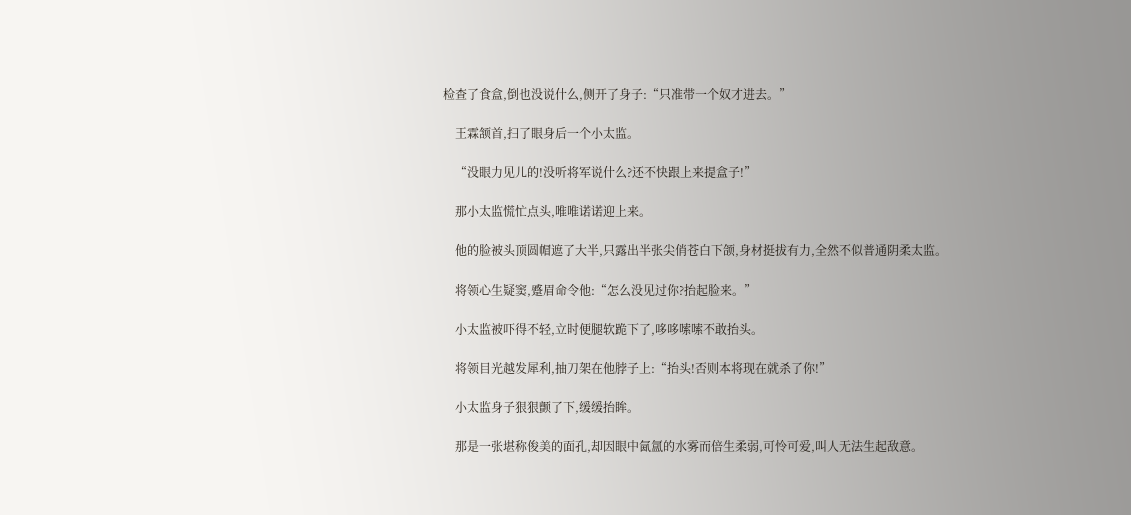检查了食盒,倒也没说什么,侧开了身子:“只准带一个奴才进去。”

    王霖颔首,扫了眼身后一个小太监。

    “没眼力见儿的!没听将军说什么?还不快跟上来提盒子!”

    那小太监慌忙点头,唯唯诺诺迎上来。

    他的脸被头顶圆帽遮了大半,只露出半张尖俏苍白下颌,身材挺拔有力,全然不似普通阴柔太监。

    将领心生疑窦,蹙眉命令他:“怎么没见过你?抬起脸来。”

    小太监被吓得不轻,立时便腿软跪下了,哆哆嗦嗦不敢抬头。

    将领目光越发犀利,抽刀架在他脖子上:“抬头!否则本将现在就杀了你!”

    小太监身子狠狠颤了下,缓缓抬眸。

    那是一张堪称俊美的面孔,却因眼中氤氲的水雾而倍生柔弱,可怜可爱,叫人无法生起敌意。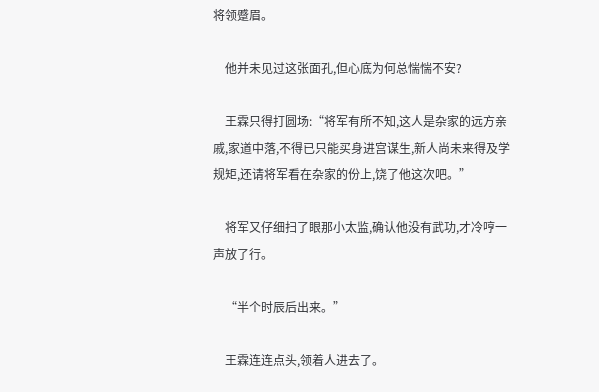将领蹙眉。

    他并未见过这张面孔,但心底为何总惴惴不安?

    王霖只得打圆场:“将军有所不知,这人是杂家的远方亲戚,家道中落,不得已只能买身进宫谋生,新人尚未来得及学规矩,还请将军看在杂家的份上,饶了他这次吧。”

    将军又仔细扫了眼那小太监,确认他没有武功,才冷哼一声放了行。

    “半个时辰后出来。”

    王霖连连点头,领着人进去了。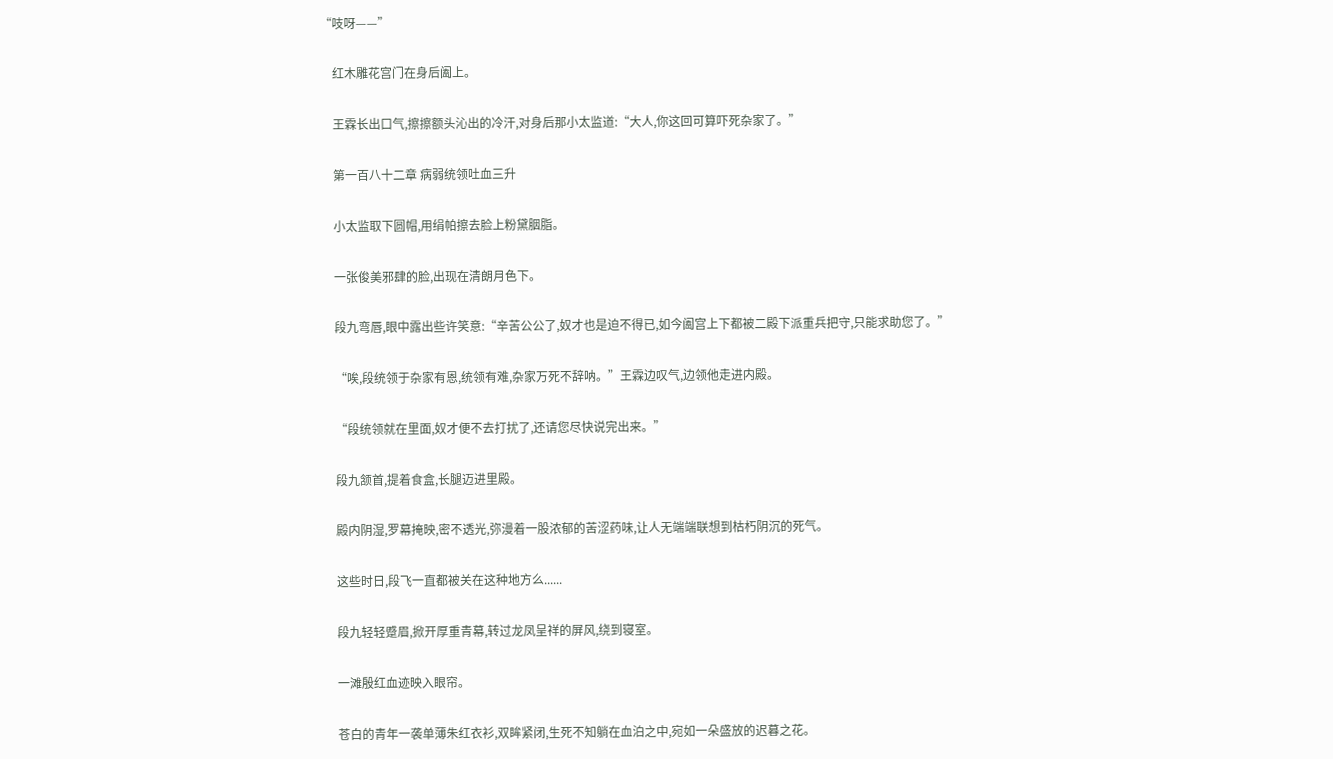“吱呀——”

    红木雕花宫门在身后阖上。

    王霖长出口气,擦擦额头沁出的冷汗,对身后那小太监道:“大人,你这回可算吓死杂家了。”

    第一百八十二章 病弱统领吐血三升

    小太监取下圆帽,用绢帕擦去脸上粉黛胭脂。

    一张俊美邪肆的脸,出现在清朗月色下。

    段九弯唇,眼中露出些许笑意:“辛苦公公了,奴才也是迫不得已,如今阖宫上下都被二殿下派重兵把守,只能求助您了。”

    “唉,段统领于杂家有恩,统领有难,杂家万死不辞呐。”王霖边叹气,边领他走进内殿。

    “段统领就在里面,奴才便不去打扰了,还请您尽快说完出来。”

    段九颔首,提着食盒,长腿迈进里殿。

    殿内阴湿,罗幕掩映,密不透光,弥漫着一股浓郁的苦涩药味,让人无端端联想到枯朽阴沉的死气。

    这些时日,段飞一直都被关在这种地方么......

    段九轻轻蹙眉,掀开厚重青幕,转过龙凤呈祥的屏风,绕到寝室。

    一滩殷红血迹映入眼帘。

    苍白的青年一袭单薄朱红衣衫,双眸紧闭,生死不知躺在血泊之中,宛如一朵盛放的迟暮之花。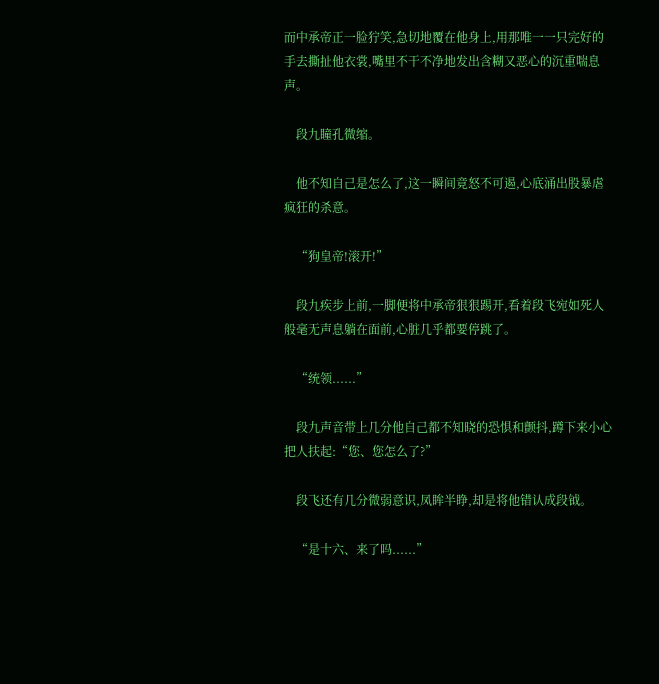而中承帝正一脸狞笑,急切地覆在他身上,用那唯一一只完好的手去撕扯他衣裳,嘴里不干不净地发出含糊又恶心的沉重喘息声。

    段九瞳孔微缩。

    他不知自己是怎么了,这一瞬间竟怒不可遏,心底涌出股暴虐疯狂的杀意。

    “狗皇帝!滚开!”

    段九疾步上前,一脚便将中承帝狠狠踢开,看着段飞宛如死人般毫无声息躺在面前,心脏几乎都要停跳了。

    “统领......”

    段九声音带上几分他自己都不知晓的恐惧和颤抖,蹲下来小心把人扶起:“您、您怎么了?”

    段飞还有几分微弱意识,凤眸半睁,却是将他错认成段钺。

    “是十六、来了吗......”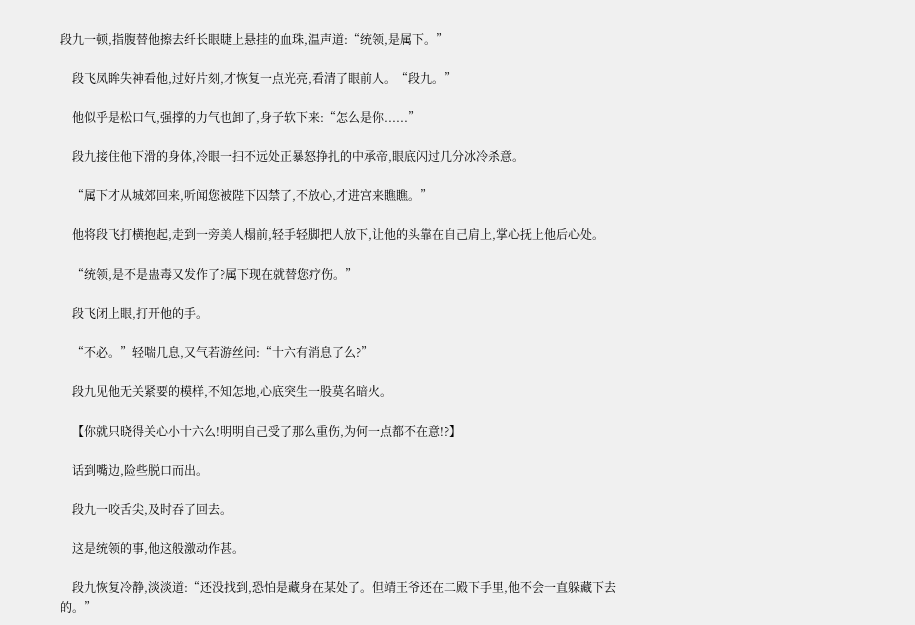段九一顿,指腹替他擦去纤长眼睫上悬挂的血珠,温声道:“统领,是属下。”

    段飞凤眸失神看他,过好片刻,才恢复一点光亮,看清了眼前人。“段九。”

    他似乎是松口气,强撑的力气也卸了,身子软下来:“怎么是你......”

    段九接住他下滑的身体,冷眼一扫不远处正暴怒挣扎的中承帝,眼底闪过几分冰冷杀意。

    “属下才从城郊回来,听闻您被陛下囚禁了,不放心,才进宫来瞧瞧。”

    他将段飞打横抱起,走到一旁美人榻前,轻手轻脚把人放下,让他的头靠在自己肩上,掌心抚上他后心处。

    “统领,是不是蛊毒又发作了?属下现在就替您疗伤。”

    段飞闭上眼,打开他的手。

    “不必。”轻喘几息,又气若游丝问:“十六有消息了么?”

    段九见他无关紧要的模样,不知怎地,心底突生一股莫名暗火。

    【你就只晓得关心小十六么!明明自己受了那么重伤,为何一点都不在意!?】

    话到嘴边,险些脱口而出。

    段九一咬舌尖,及时吞了回去。

    这是统领的事,他这般激动作甚。

    段九恢复冷静,淡淡道:“还没找到,恐怕是藏身在某处了。但靖王爷还在二殿下手里,他不会一直躲藏下去的。”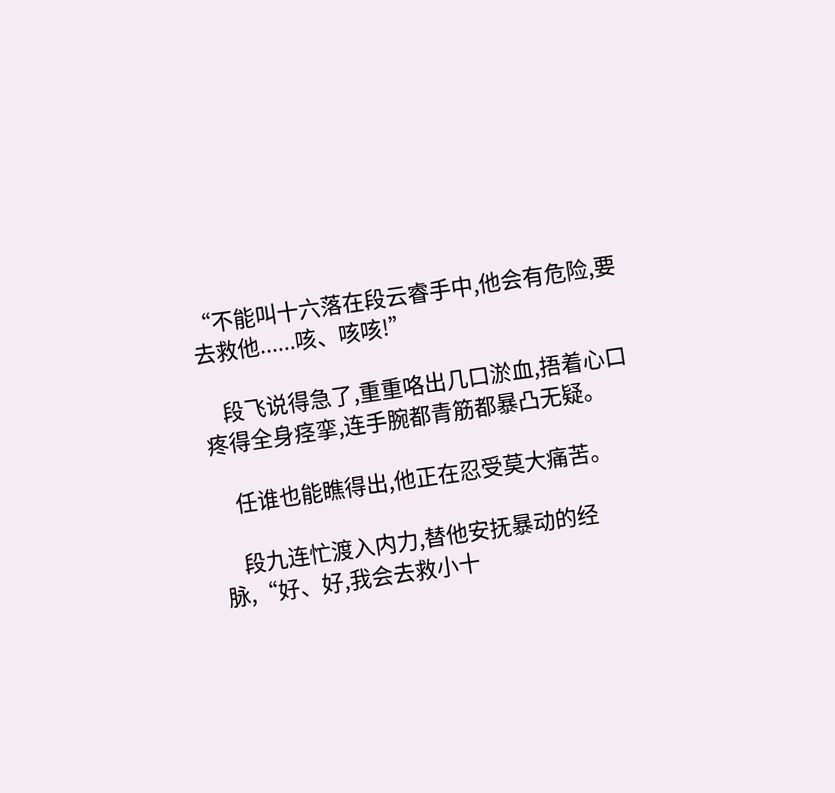“不能叫十六落在段云睿手中,他会有危险,要去救他......咳、咳咳!”

    段飞说得急了,重重咯出几口淤血,捂着心口疼得全身痉挛,连手腕都青筋都暴凸无疑。

    任谁也能瞧得出,他正在忍受莫大痛苦。

    段九连忙渡入内力,替他安抚暴动的经脉,“好、好,我会去救小十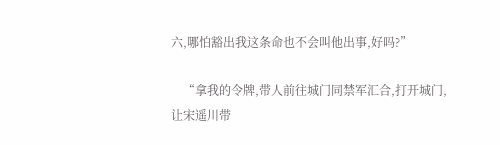六,哪怕豁出我这条命也不会叫他出事,好吗?”

    “拿我的令牌,带人前往城门同禁军汇合,打开城门,让宋遥川带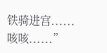铁骑进宫......咳咳......”